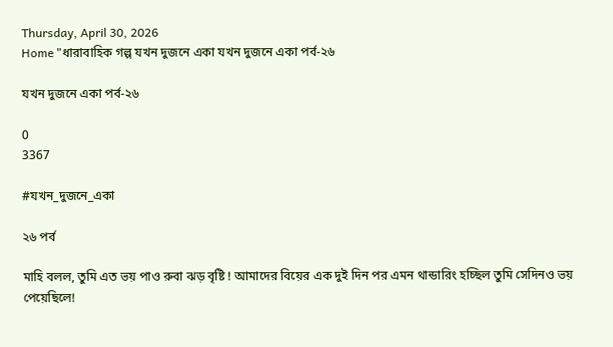Thursday, April 30, 2026
Home "ধারাবাহিক গল্প যখন দুজনে একা যখন দুজনে একা পর্ব-২৬

যখন দুজনে একা পর্ব-২৬

0
3367

#যখন_দুজনে_একা

২৬ পর্ব

মাহি বলল, তুমি এত ভয় পাও রুবা ঝড় বৃষ্টি ! আমাদের বিয়ের এক দুই দিন পর এমন থান্ডারিং হচ্ছিল তুমি সেদিন‌ও ভয় পেয়েছিলে!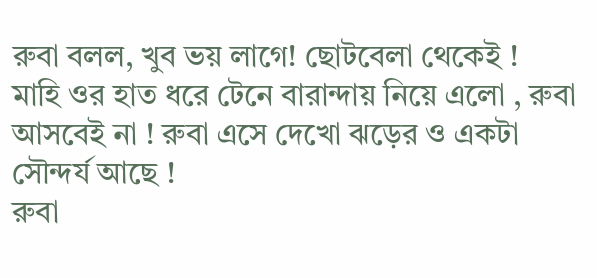রুবা বলল, খুব ভয় লাগে! ছোটবেলা থেকেই !
মাহি ওর হাত ধরে টেনে বারান্দায় নিয়ে এলো , রুবা আসবেই না ! রুবা এসে দেখো ঝড়ের ও একটা সৌন্দর্য আছে !
রুবা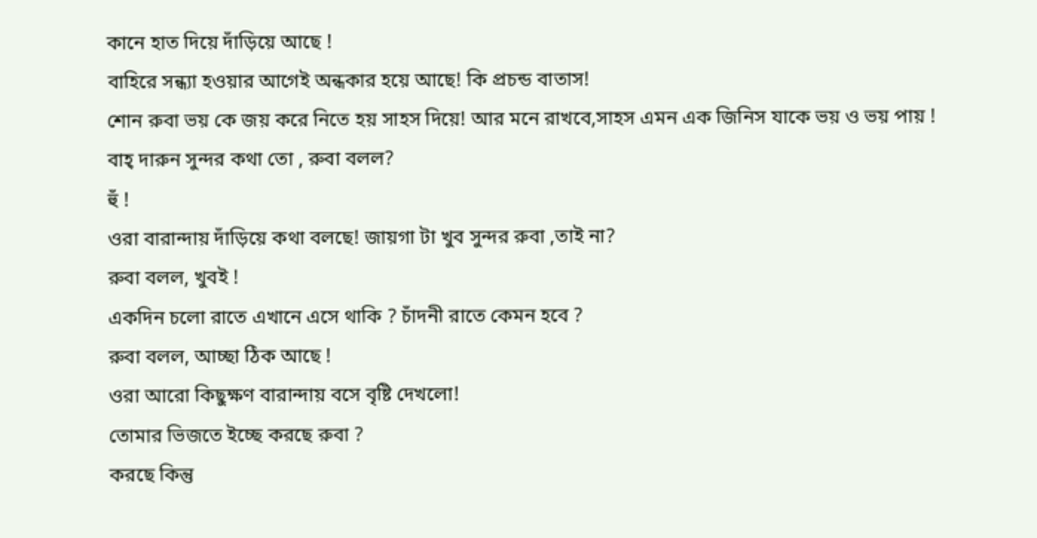কানে হাত দিয়ে দাঁড়িয়ে আছে !
বাহিরে সন্ধ্যা হ‌ওয়ার আগেই অন্ধকার হয়ে আছে! কি প্রচন্ড বাতাস!
শোন রুবা ভয় কে জয় করে নিতে হয় সাহস দিয়ে! আর মনে রাখবে,সাহস এমন এক জিনিস যাকে ভয় ও ভয় পায় !
বাহ্ দারুন সুন্দর কথা তো , রুবা বলল?
হুঁ !
ওরা বারান্দায় দাঁড়িয়ে কথা বলছে! জায়গা টা খুব সুন্দর রুবা ,তাই না?
রুবা বলল, খুবই !
একদিন চলো রাতে এখানে এসে থাকি ? চাঁদনী রাতে কেমন হবে ?
রুবা বলল, আচ্ছা ঠিক আছে !
ওরা আরো কিছুক্ষণ বারান্দায় বসে বৃষ্টি দেখলো!
তোমার ভিজতে ইচ্ছে করছে রুবা ?
করছে কিন্তু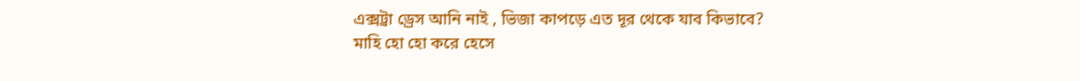এক্সট্রা ড্রেস আনি নাই , ভিজা কাপড়ে এত দূর থেকে যাব কিভাবে?
মাহি হো হো করে হেসে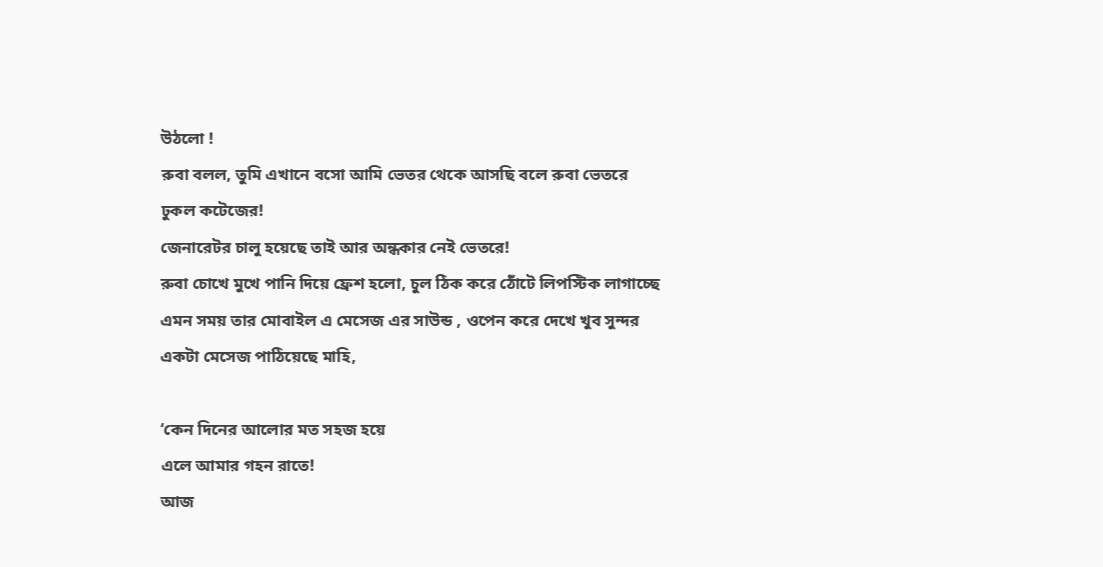উঠলো !
রুবা বলল, তুমি এখানে বসো আমি ভেতর থেকে আসছি বলে রুবা ভেতরে ঢুকল কটেজের!
জেনারেটর চালু হয়েছে তাই আর অন্ধকার নেই ভেতরে!
রুবা চোখে মুখে পানি দিয়ে ফ্রেশ হলো, চুল ঠিক করে ঠোঁটে লিপস্টিক লাগাচ্ছে এমন সময় তার মোবাইল এ মেসেজ এর সাউন্ড , ওপেন করে দেখে খুব সুন্দর একটা মেসেজ পাঠিয়েছে মাহি,

‘কেন দিনের আলোর মত সহজ হয়ে
এলে আমার গহন রাতে!
আজ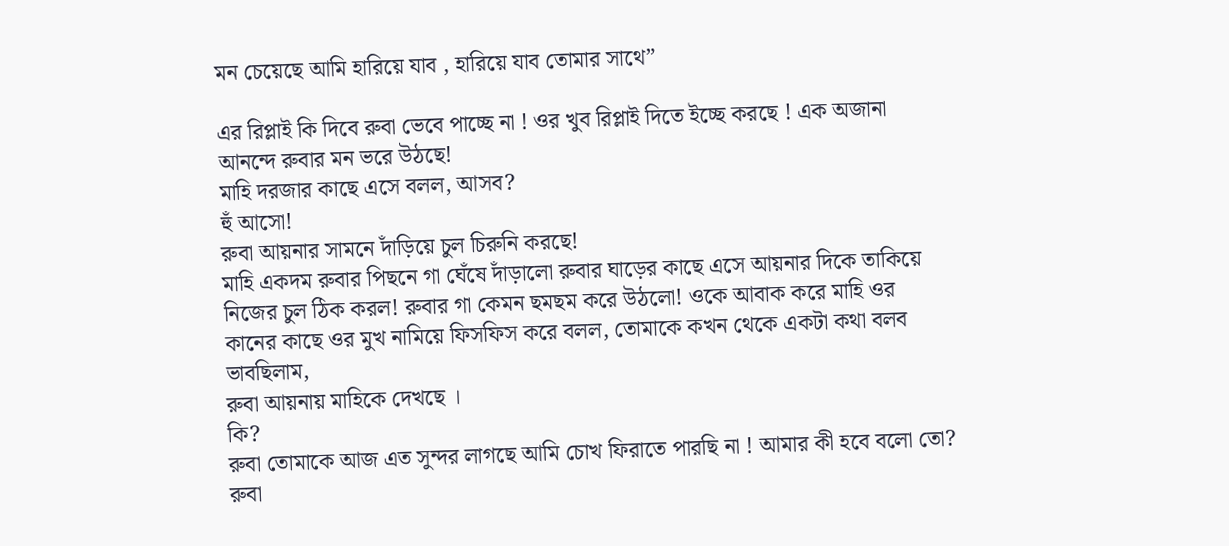মন চেয়েছে আমি হারিয়ে যাব , হারিয়ে যাব তোমার সাথে”

এর রিপ্লাই কি দিবে রুবা ভেবে পাচ্ছে না ! ওর খুব রিপ্লাই দিতে ইচ্ছে করছে ! এক অজানা আনন্দে রুবার মন ভরে উঠছে!
মাহি দরজার কাছে এসে বলল, আসব?
হুঁ আসো!
রুবা আয়নার সামনে দাঁড়িয়ে চুল চিরুনি করছে!
মাহি একদম রুবার পিছনে গা ঘেঁষে দাঁড়ালো রুবার ঘাড়ের কাছে এসে আয়নার দিকে তাকিয়ে নিজের চুল ঠিক করল! রুবার গা কেমন ছমছম করে উঠলো! ওকে আবাক করে মাহি ওর কানের কাছে ওর মুখ নামিয়ে ফিসফিস করে বলল, তোমাকে কখন থেকে একটা কথা বলব ভাবছিলাম,
রুবা আয়নায় মাহিকে দেখছে ।
কি?
রুবা তোমাকে আজ এত সুন্দর লাগছে আমি চোখ ফিরাতে পারছি না ! আমার কী হবে বলো তো?
রুবা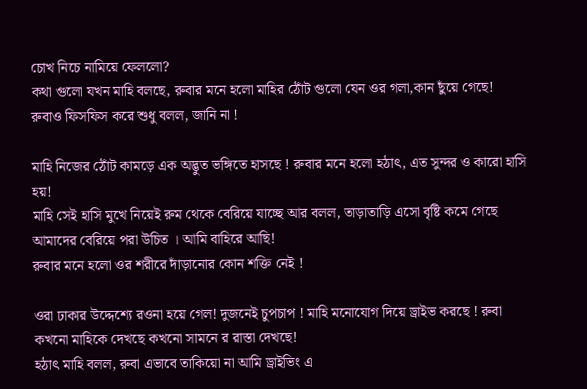চোখ নিচে নামিয়ে ফেললো?
কথা গুলো যখন মাহি বলছে, রুবার মনে হলো মাহির ঠোঁট গুলো যেন ওর গলা,কান ছুঁয়ে গেছে!
রুবাও ফিসফিস করে শুধু বলল, জানি না !

মাহি নিজের ঠোঁট কামড়ে এক অদ্ভুত ভঙ্গিতে হাসছে ! রুবার মনে হলো হঠাৎ, এত সুন্দর ও কারো হাসি হয়!
মাহি সেই হাসি মুখে নিয়েই রুম থেকে বেরিয়ে যাচ্ছে আর বলল, তাড়াতাড়ি এসো বৃষ্টি কমে গেছে আমাদের বেরিয়ে পরা উচিত । আমি বাহিরে আছি!
রুবার মনে হলো ওর শরীরে দাঁড়ানোর কোন শক্তি নেই !

ওরা ঢাকার উদ্দেশ্যে রওনা হয়ে গেল! দুজনেই চুপচাপ ! মাহি মনোযোগ দিয়ে ড্রাইভ করছে ! রুবা কখনো মাহিকে দেখছে কখনো সামনে র রাস্তা দেখছে!
হঠাৎ মাহি বলল, রুবা এভাবে তাকিয়ো না আমি ড্রাইভিং এ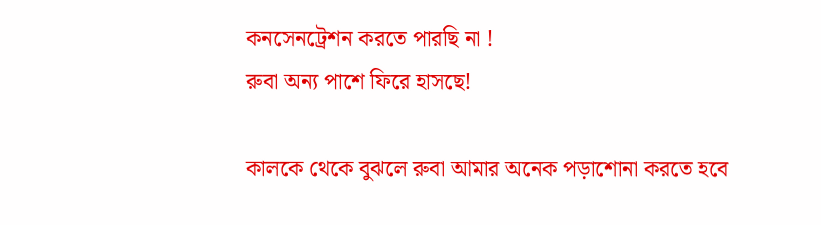কনসেনট্রেশন করতে পারছি না !
রুবা অন্য পাশে ফিরে হাসছে!

কালকে থেকে বুঝলে রুবা আমার অনেক পড়াশোনা করতে হবে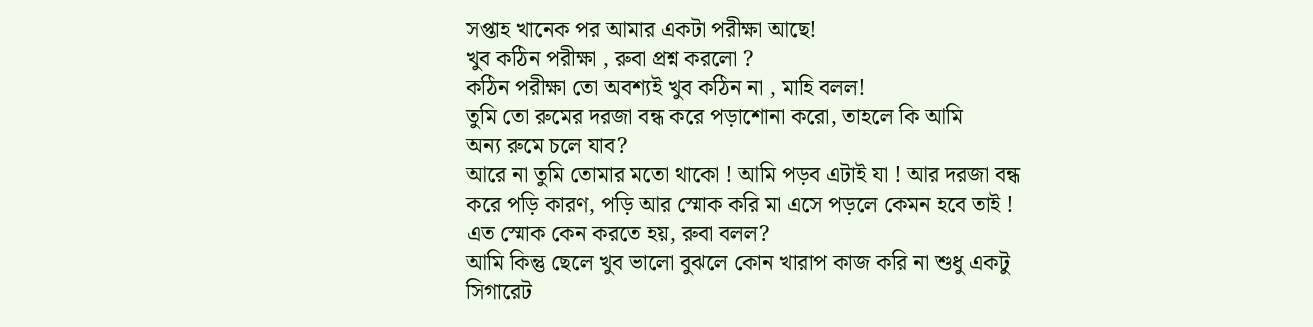সপ্তাহ খানেক পর আমার একটা পরীক্ষা আছে!
খুব কঠিন পরীক্ষা , রুবা প্রশ্ন করলো ?
কঠিন পরীক্ষা তো অবশ্যই খুব কঠিন না , মাহি বলল!
তুমি তো রুমের দরজা বন্ধ করে পড়াশোনা করো, তাহলে কি আমি অন্য ‌রুমে চলে যাব?
আরে না তুমি তোমার মতো থাকো ! আমি পড়ব এটাই যা ! আর দরজা বন্ধ করে পড়ি কারণ, পড়ি আর স্মোক করি মা এসে পড়লে কেমন হবে তাই !
এত স্মোক কেন করতে হয়, রুবা বলল?
আমি কিন্তু ছেলে খুব ভালো বুঝলে কোন খারাপ কাজ করি না শুধু একটু সিগারেট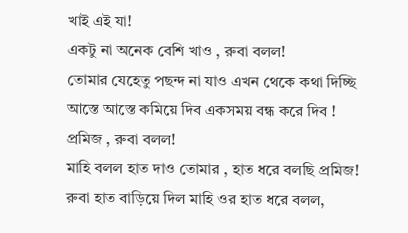খাই এই যা!
একটু না অনেক বেশি খাও , রুবা বলল!
তোমার যেহেতু পছন্দ না যাও এখন থেকে কথা দিচ্ছি আস্তে আস্তে কমিয়ে দিব একসময় বন্ধ করে দিব !
প্রমিজ , রুবা বলল!
মাহি বলল হাত দাও তোমার , হাত ধরে বলছি প্রমিজ!
রুবা হাত বাড়িয়ে দিল মাহি ওর হাত ধরে বলল,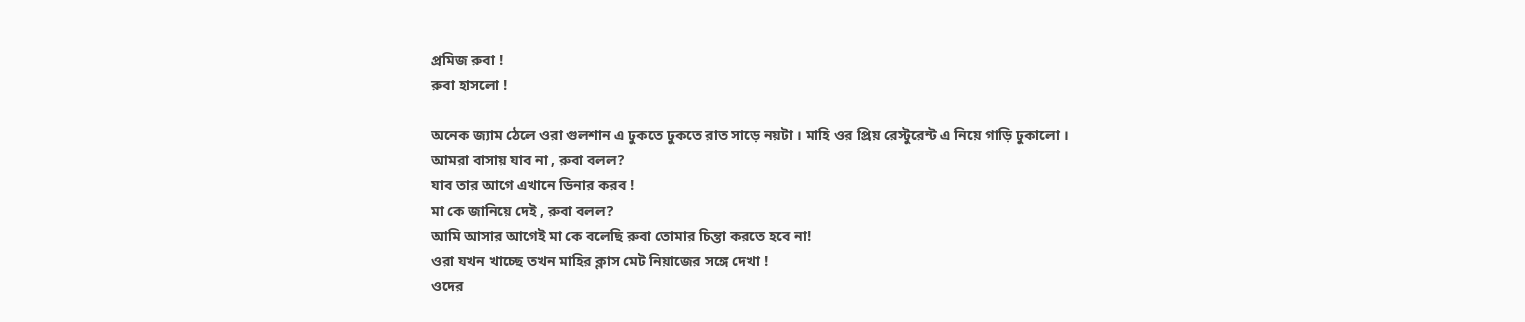প্রমিজ রুবা !
রুবা হাসলো !

অনেক জ্যাম ঠেলে ওরা গুলশান এ ঢুকতে ঢুকতে রাত সাড়ে নয়টা । মাহি ওর প্রিয় রেস্টুরেন্ট এ নিয়ে গাড়ি ঢুকালো ।
আমরা বাসায় যাব না , রুবা বলল?
যাব তার আগে এখানে ডিনার করব !
মা কে জানিয়ে দেই , রুবা বলল?
আমি আসার আগেই মা কে বলেছি রুবা তোমার চিন্তা করতে হবে না!
ওরা যখন খাচ্ছে তখন মাহির ক্লাস মেট নিয়াজের সঙ্গে দেখা !
ওদের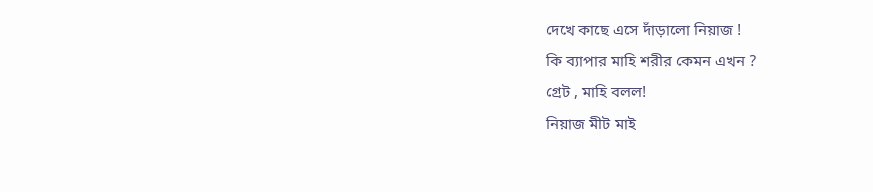দেখে কাছে এসে দাঁড়ালো নিয়াজ !
কি ব্যাপার মাহি শরীর কেমন এখন ?
গ্রেট , মাহি বলল!
নিয়াজ মীট মাই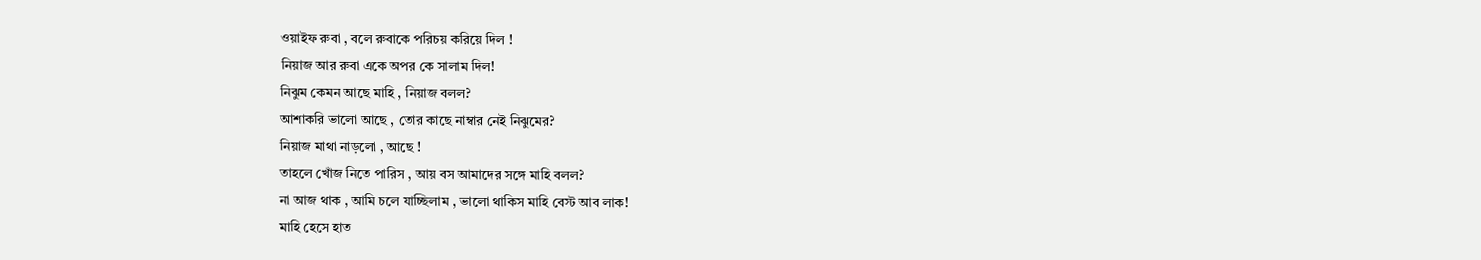ওয়াইফ রুবা , বলে রুবাকে পরিচয় করিয়ে দিল !
নিয়াজ আর রুবা একে অপর কে সালাম দিল!
নিঝুম কেমন আছে মাহি , নিয়াজ বলল?
আশাকরি ভালো আছে , তোর কাছে নাম্বার নেই নিঝুমের?
নিয়াজ মাথা নাড়লো , আছে !
তাহলে খোঁজ নিতে পারিস , আয় বস আমাদের সঙ্গে মাহি বলল?
না আজ থাক , আমি চলে যাচ্ছিলাম , ভালো থাকিস মাহি বেস্ট আব লাক!
মাহি হেসে হাত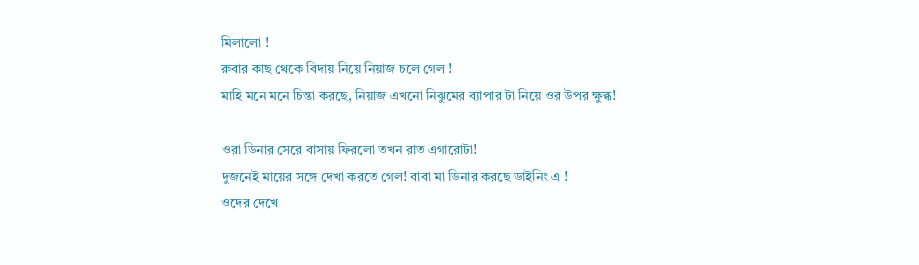মিলালো !
রুবার কাছ থেকে বিদায় নিয়ে নিয়াজ চলে গেল !
মাহি মনে মনে চিন্তা করছে, নিয়াজ এখনো নিঝুমের ব্যাপার টা নিয়ে ওর উপর ক্ষুব্ধ!

ওরা ডিনার সেরে বাসায় ফিরলো তখন রাত এগারোটা!
দুজনেই মায়ের সঙ্গে দেখা করতে গেল! বাবা মা ডিনার করছে ডাইনিং এ !
ওদের দেখে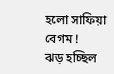হলো সাফিয়া বেগম !
ঝড় হচ্ছিল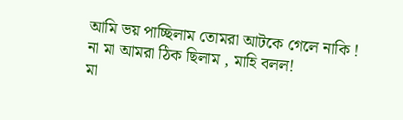আমি ভয় পাচ্ছিলাম তোমরা আটকে গেলে নাকি !
না মা আমরা ঠিক ছিলাম , মাহি বলল!
মা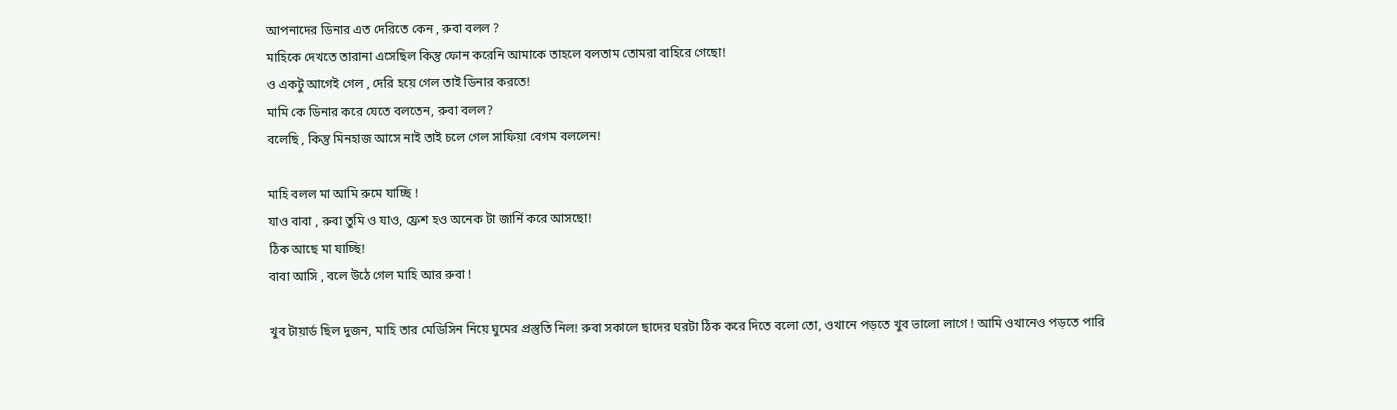আপনাদের ডিনার এত দেরিতে কেন , রুবা বলল ?
মাহিকে দেখতে তারানা এসেছিল কিন্তু ফোন করেনি আমাকে তাহলে বলতাম তোমরা বাহিরে গেছো!
ও একটু আগেই গেল , দেরি হয়ে গেল তাই ডিনার করতে!
মামি কে ডিনার করে যেতে বলতেন, রুবা বলল?
বলেছি , কিন্তু মিনহাজ আসে নাই তাই চলে গেল সাফিয়া বেগম বললেন!

মাহি বলল মা আমি রুমে যাচ্ছি !
যাও বাবা , রুবা তুমি ও যাও, ফ্রেশ হ‌ও অনেক টা জার্নি করে আসছো!
ঠিক আছে মা যাচ্ছি!
বাবা আসি , বলে উঠে গেল মাহি আর রুবা !

খুব টায়ার্ড ছিল দুজন, মাহি তার মেডিসিন নিয়ে ঘুমের প্রস্তুতি নিল! রুবা সকালে ছাদের ঘরটা ঠিক করে দিতে বলো তো, ওখানে পড়তে খুব ভালো লাগে ! আমি ওখানেও পড়তে পারি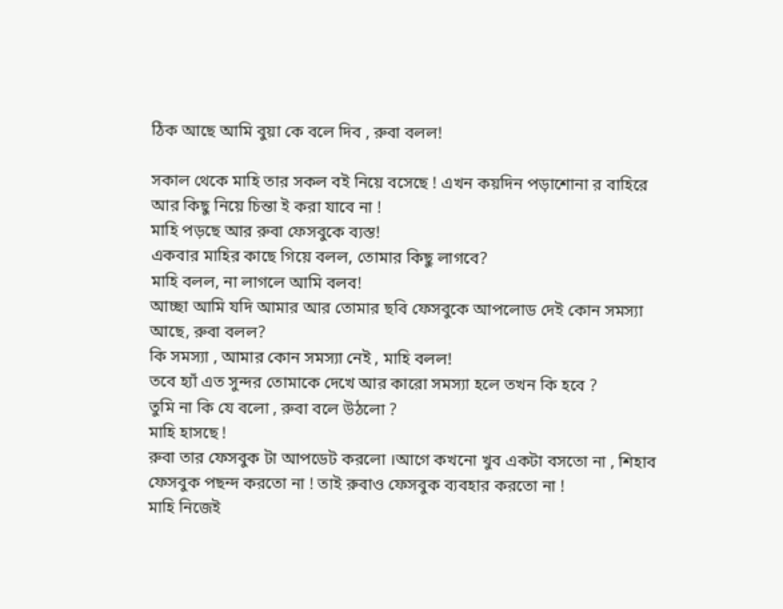ঠিক আছে আমি বুয়া কে বলে দিব , রুবা বলল!

সকাল থেকে মাহি তার সকল ব‌ই নিয়ে বসেছে ! এখন কয়দিন পড়াশোনা র বাহিরে আর কিছু নিয়ে চিন্তা ই করা যাবে না !
মাহি পড়ছে আর রুবা ফেসবুকে ব্যস্ত!
একবার মাহির কাছে গিয়ে বলল, তোমার কিছু লাগবে?
মাহি বলল, না লাগলে আমি বলব!
আচ্ছা আমি যদি আমার আর তোমার ছবি ফেসবুকে আপলোড দেই কোন সমস্যা আছে, রুবা বলল?
কি সমস্যা , আমার কোন সমস্যা নেই , মাহি বলল!
তবে হ্যাঁ এত সুন্দর তোমাকে দেখে আর কারো সমস্যা হলে তখন কি হবে ?
তুমি না কি যে বলো , রুবা বলে উঠলো ?
মাহি হাসছে !
রুবা তার ফেসবুক টা আপডেট করলো ।আগে কখনো খুব একটা বসতো না , শিহাব ফেসবুক পছন্দ করতো না ! তাই রুবাও ফেসবুক ব্যবহার করতো না !
মাহি নিজেই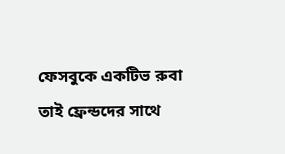ফেসবুকে একটিভ রুবা তাই ফ্রেন্ডদের সাথে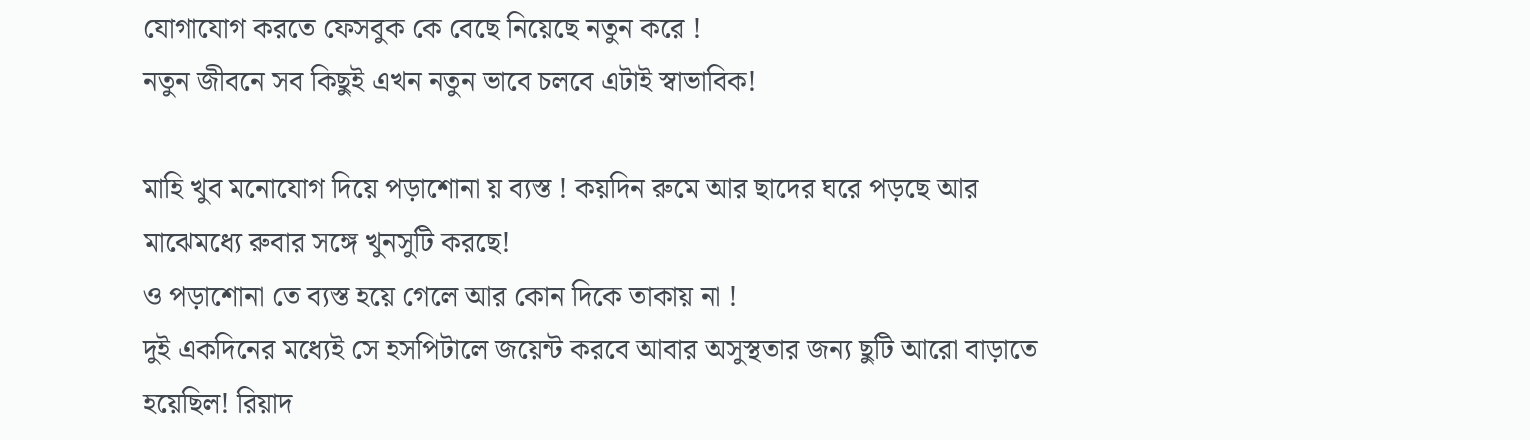যোগাযোগ করতে ফেসবুক কে বেছে নিয়েছে নতুন করে !
নতুন জীবনে সব কিছুই এখন নতুন ভাবে চলবে এটাই স্বাভাবিক!

মাহি খুব মনোযোগ দিয়ে পড়াশোনা য় ব্যস্ত ! কয়দিন রুমে আর ছাদের ঘরে পড়ছে আর মাঝেমধ্যে রুবার সঙ্গে খুনসুটি করছে!
ও পড়াশোনা তে ব্যস্ত হয়ে গেলে আর কোন দিকে তাকায় না !
দুই একদিনের মধ্যেই সে হসপিটালে জয়েন্ট করবে আবার অসুস্থতার জন্য ছুটি আরো বাড়াতে হয়েছিল! রিয়াদ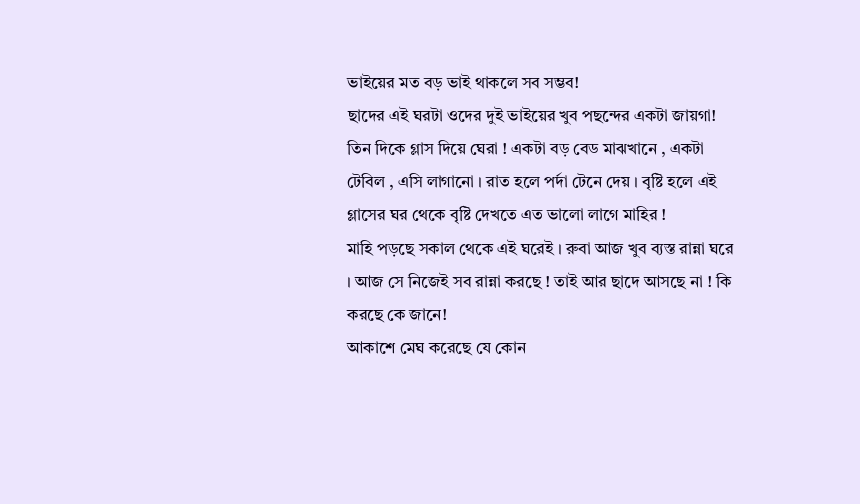ভাইয়ের মত বড় ভাই থাকলে সব সম্ভব!
ছাদের এই ঘরটা ওদের দুই ভাইয়ের খুব পছন্দের একটা জায়গা! তিন দিকে গ্লাস দিয়ে ঘেরা ! একটা বড় বেড মাঝখানে , একটা টেবিল , এসি লাগানো । রাত হলে পর্দা টেনে দেয় । বৃষ্টি হলে এই গ্লাসের ঘর থেকে বৃষ্টি দেখতে এত ভালো লাগে মাহির !
মাহি পড়ছে সকাল থেকে এই ঘরেই । রুবা আজ খুব ব্যস্ত রান্না ঘরে । আজ সে নিজেই সব রান্না করছে ! তাই আর ছাদে আসছে না ! কি করছে কে জানে!
আকাশে মেঘ করেছে যে কোন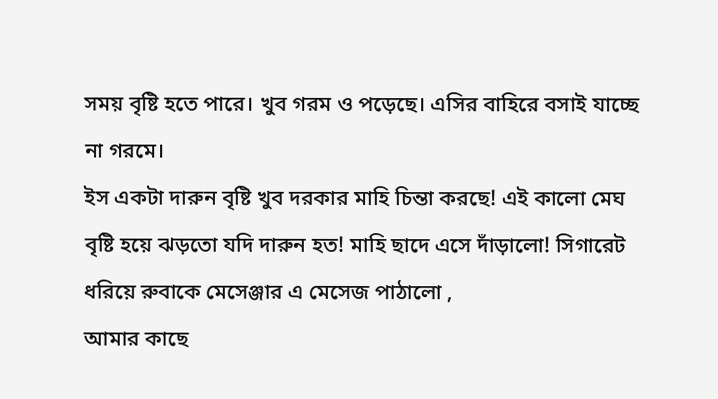সময় বৃষ্টি হতে পারে। খুব গরম ও পড়েছে। এসির বাহিরে বসাই যাচ্ছে না গরমে।
ইস একটা দারুন বৃষ্টি খুব দরকার মাহি চিন্তা করছে! এই কালো মেঘ বৃষ্টি হয়ে ঝড়তো যদি দারুন হত! মাহি ছাদে এসে দাঁড়ালো! সিগারেট ধরিয়ে রুবাকে মেসেঞ্জার এ মেসেজ পাঠালো ,
আমার কাছে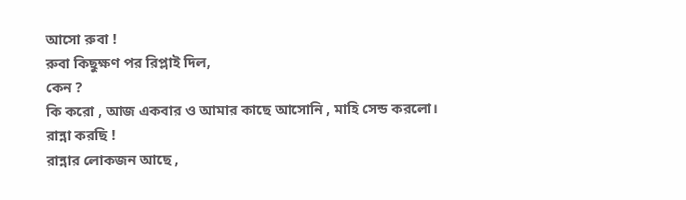আসো রুবা !
রুবা কিছুক্ষণ পর রিপ্লাই দিল,
কেন ?
কি করো , আজ একবার ও আমার কাছে আসোনি , মাহি সেন্ড করলো।
রান্না করছি !
রান্নার লোকজন আছে ,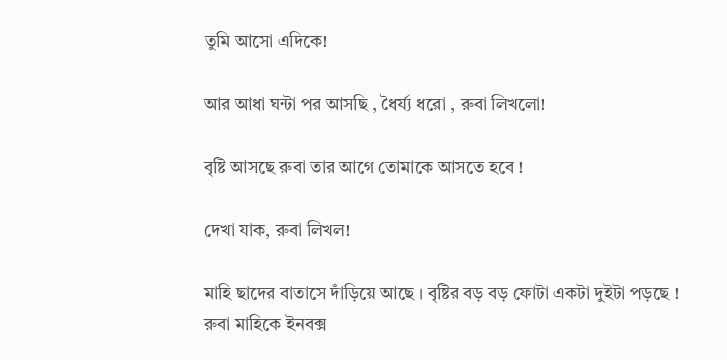তুমি আসো এদিকে!

আর আধা ঘন্টা পর আসছি , ধৈর্য্য ধরো , রুবা লিখলো!

বৃষ্টি আসছে রুবা তার আগে তোমাকে আসতে হবে !

দেখা যাক, রুবা লিখল!

মাহি ছাদের বাতাসে দাঁড়িয়ে আছে । বৃষ্টির বড় বড় ফোটা একটা দুইটা পড়ছে !
রুবা মাহিকে ইনবক্স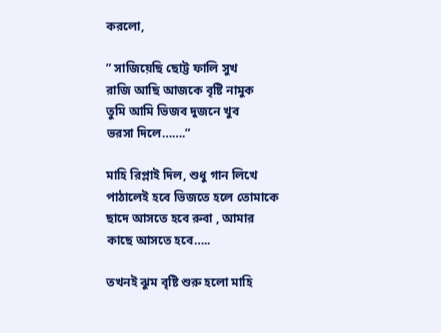করলো,

” সাজিয়েছি ছোট্ট ফালি সুখ
রাজি আছি আজকে বৃষ্টি নামুক
তুমি আমি ভিজব দুজনে খুব
ভরসা দিলে…….”

মাহি রিপ্লাই দিল, শুধু গান লিখে পাঠালেই হবে ভিজতে হলে তোমাকে ছাদে আসতে হবে রুবা , আমার কাছে আসতে হবে…..

তখন‌ই ঝুম বৃষ্টি শুরু হলো মাহি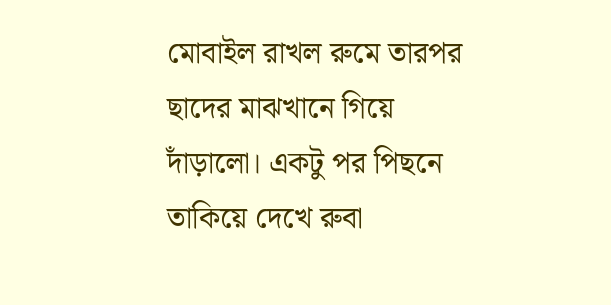মোবাইল রাখল রুমে তারপর ছাদের মাঝখানে গিয়ে দাঁড়ালো। একটু পর পিছনে তাকিয়ে দেখে রুবা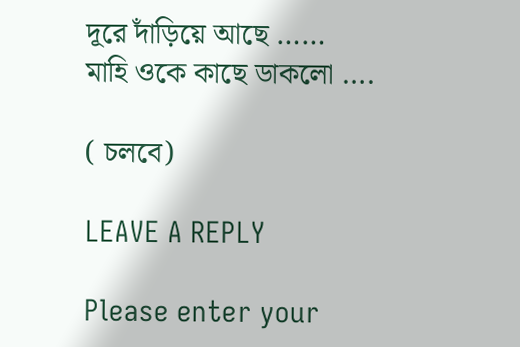দূরে দাঁড়িয়ে আছে ……
মাহি ওকে কাছে ডাকলো ….

( চলবে)

LEAVE A REPLY

Please enter your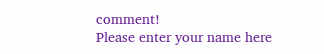comment!
Please enter your name here